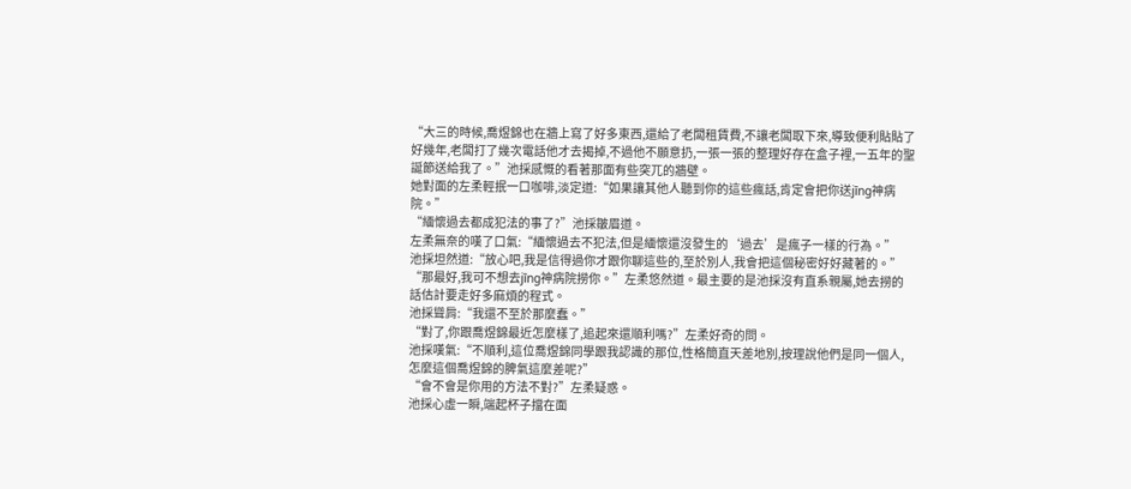“大三的時候,喬煜錦也在牆上寫了好多東西,還給了老闆租賃費,不讓老闆取下來,導致便利貼貼了好幾年,老闆打了幾次電話他才去揭掉,不過他不願意扔,一張一張的整理好存在盒子裡,一五年的聖誕節送給我了。”池採感慨的看著那面有些突兀的牆壁。
她對面的左柔輕抿一口咖啡,淡定道:“如果讓其他人聽到你的這些瘋話,肯定會把你送jīng神病院。”
“緬懷過去都成犯法的事了?”池採皺眉道。
左柔無奈的嘆了口氣:“緬懷過去不犯法,但是緬懷還沒發生的‘過去’是瘋子一樣的行為。”
池採坦然道:“放心吧,我是信得過你才跟你聊這些的,至於別人,我會把這個秘密好好藏著的。”
“那最好,我可不想去jīng神病院撈你。”左柔悠然道。最主要的是池採沒有直系親屬,她去撈的話估計要走好多麻煩的程式。
池採聳肩:“我還不至於那麼蠢。”
“對了,你跟喬煜錦最近怎麼樣了,追起來還順利嗎?”左柔好奇的問。
池採嘆氣:“不順利,這位喬煜錦同學跟我認識的那位,性格簡直天差地別,按理說他們是同一個人,怎麼這個喬煜錦的脾氣這麼差呢?”
“會不會是你用的方法不對?”左柔疑惑。
池採心虛一瞬,端起杯子擋在面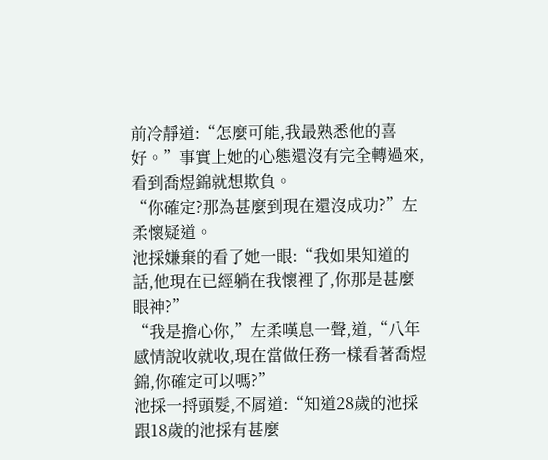前冷靜道:“怎麼可能,我最熟悉他的喜好。”事實上她的心態還沒有完全轉過來,看到喬煜錦就想欺負。
“你確定?那為甚麼到現在還沒成功?”左柔懷疑道。
池採嫌棄的看了她一眼:“我如果知道的話,他現在已經躺在我懷裡了,你那是甚麼眼神?”
“我是擔心你,”左柔嘆息一聲,道,“八年感情說收就收,現在當做任務一樣看著喬煜錦,你確定可以嗎?”
池採一捋頭髮,不屑道:“知道28歲的池採跟18歲的池採有甚麼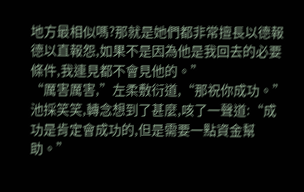地方最相似嗎?那就是她們都非常擅長以德報德以直報怨,如果不是因為他是我回去的必要條件,我連見都不會見他的。”
“厲害厲害,”左柔敷衍道,“那祝你成功。”
池採笑笑,轉念想到了甚麼,咳了一聲道:“成功是肯定會成功的,但是需要一點資金幫助。”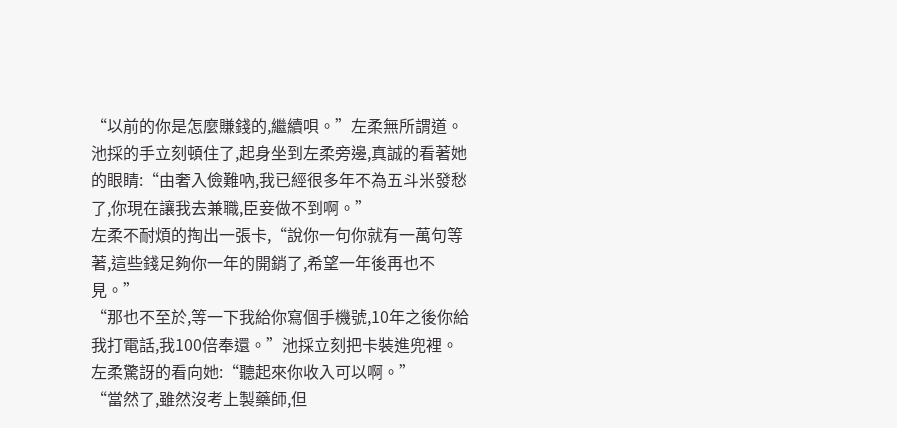“以前的你是怎麼賺錢的,繼續唄。”左柔無所謂道。
池採的手立刻頓住了,起身坐到左柔旁邊,真誠的看著她的眼睛:“由奢入儉難吶,我已經很多年不為五斗米發愁了,你現在讓我去兼職,臣妾做不到啊。”
左柔不耐煩的掏出一張卡,“說你一句你就有一萬句等著,這些錢足夠你一年的開銷了,希望一年後再也不見。”
“那也不至於,等一下我給你寫個手機號,10年之後你給我打電話,我100倍奉還。”池採立刻把卡裝進兜裡。
左柔驚訝的看向她:“聽起來你收入可以啊。”
“當然了,雖然沒考上製藥師,但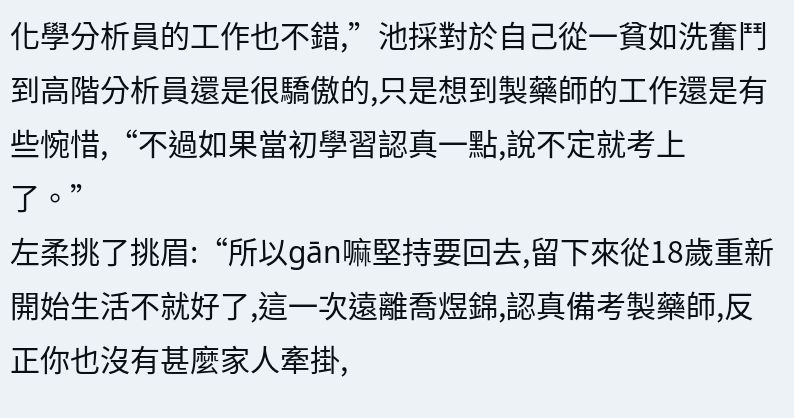化學分析員的工作也不錯,”池採對於自己從一貧如洗奮鬥到高階分析員還是很驕傲的,只是想到製藥師的工作還是有些惋惜,“不過如果當初學習認真一點,說不定就考上了。”
左柔挑了挑眉:“所以gān嘛堅持要回去,留下來從18歲重新開始生活不就好了,這一次遠離喬煜錦,認真備考製藥師,反正你也沒有甚麼家人牽掛,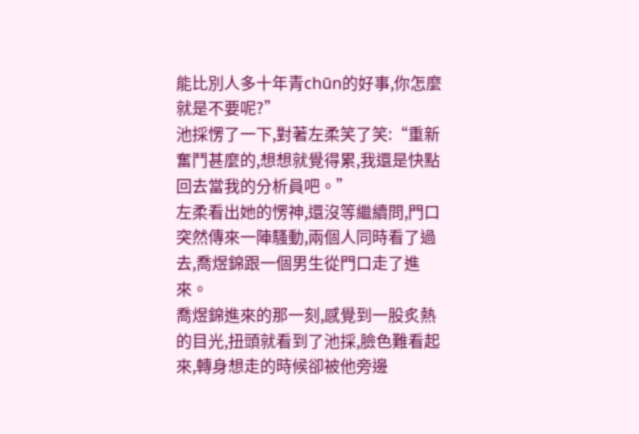能比別人多十年青chūn的好事,你怎麼就是不要呢?”
池採愣了一下,對著左柔笑了笑:“重新奮鬥甚麼的,想想就覺得累,我還是快點回去當我的分析員吧。”
左柔看出她的愣神,還沒等繼續問,門口突然傳來一陣騷動,兩個人同時看了過去,喬煜錦跟一個男生從門口走了進來。
喬煜錦進來的那一刻,感覺到一股炙熱的目光,扭頭就看到了池採,臉色難看起來,轉身想走的時候卻被他旁邊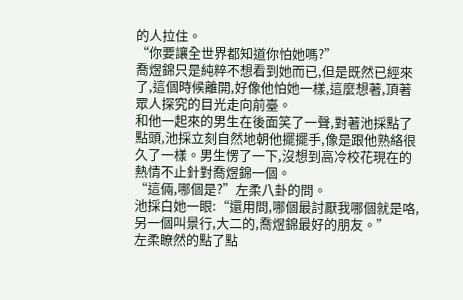的人拉住。
“你要讓全世界都知道你怕她嗎?”
喬煜錦只是純粹不想看到她而已,但是既然已經來了,這個時候離開,好像他怕她一樣,這麼想著,頂著眾人探究的目光走向前臺。
和他一起來的男生在後面笑了一聲,對著池採點了點頭,池採立刻自然地朝他擺擺手,像是跟他熟絡很久了一樣。男生愣了一下,沒想到高冷校花現在的熱情不止針對喬煜錦一個。
“這倆,哪個是?”左柔八卦的問。
池採白她一眼:“還用問,哪個最討厭我哪個就是咯,另一個叫景行,大二的,喬煜錦最好的朋友。”
左柔瞭然的點了點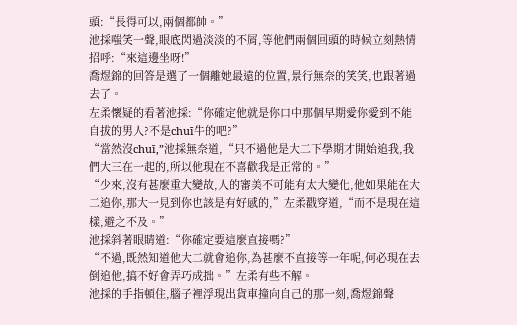頭:“長得可以,兩個都帥。”
池採嗤笑一聲,眼底閃過淡淡的不屑,等他們兩個回頭的時候立刻熱情招呼:“來這邊坐呀!”
喬煜錦的回答是選了一個離她最遠的位置,景行無奈的笑笑,也跟著過去了。
左柔懷疑的看著池採:“你確定他就是你口中那個早期愛你愛到不能自拔的男人?不是chuī牛的吧?”
“當然沒chuī,”池採無奈道,“只不過他是大二下學期才開始追我,我們大三在一起的,所以他現在不喜歡我是正常的。”
“少來,沒有甚麼重大變故,人的審美不可能有太大變化,他如果能在大二追你,那大一見到你也該是有好感的,”左柔戳穿道,“而不是現在這樣,避之不及。”
池採斜著眼睛道:“你確定要這麼直接嗎?”
“不過,既然知道他大二就會追你,為甚麼不直接等一年呢,何必現在去倒追他,搞不好會弄巧成拙。”左柔有些不解。
池採的手指頓住,腦子裡浮現出貨車撞向自己的那一刻,喬煜錦聲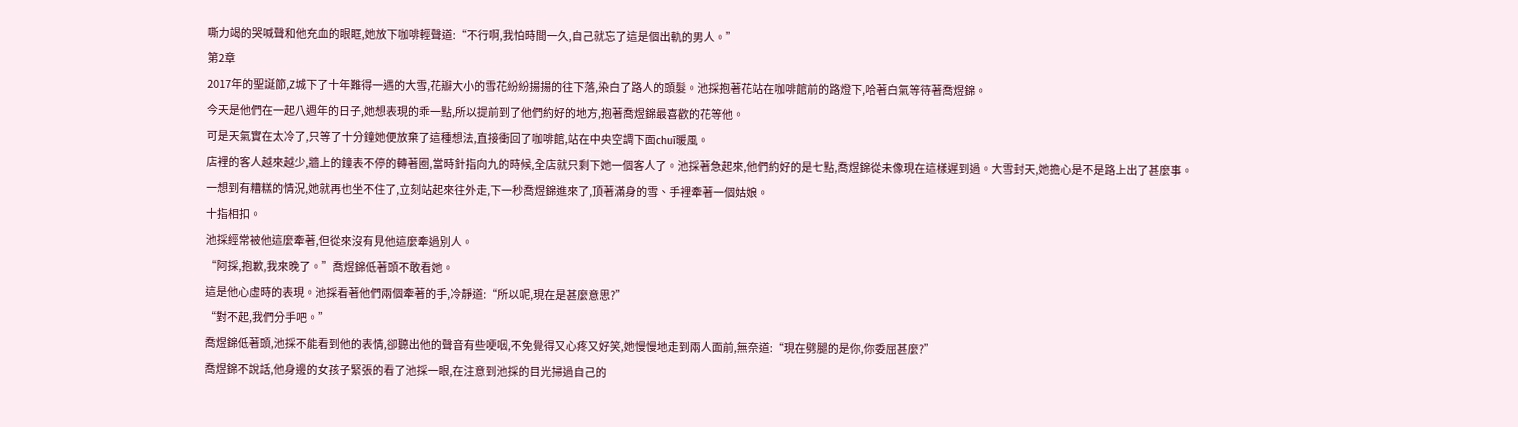嘶力竭的哭喊聲和他充血的眼眶,她放下咖啡輕聲道:“不行啊,我怕時間一久,自己就忘了這是個出軌的男人。”
第2章
2017年的聖誕節,Z城下了十年難得一遇的大雪,花瓣大小的雪花紛紛揚揚的往下落,染白了路人的頭髮。池採抱著花站在咖啡館前的路燈下,哈著白氣等待著喬煜錦。
今天是他們在一起八週年的日子,她想表現的乖一點,所以提前到了他們約好的地方,抱著喬煜錦最喜歡的花等他。
可是天氣實在太冷了,只等了十分鐘她便放棄了這種想法,直接衝回了咖啡館,站在中央空調下面chuī暖風。
店裡的客人越來越少,牆上的鐘表不停的轉著圈,當時針指向九的時候,全店就只剩下她一個客人了。池採著急起來,他們約好的是七點,喬煜錦從未像現在這樣遲到過。大雪封天,她擔心是不是路上出了甚麼事。
一想到有糟糕的情況,她就再也坐不住了,立刻站起來往外走,下一秒喬煜錦進來了,頂著滿身的雪、手裡牽著一個姑娘。
十指相扣。
池採經常被他這麼牽著,但從來沒有見他這麼牽過別人。
“阿採,抱歉,我來晚了。”喬煜錦低著頭不敢看她。
這是他心虛時的表現。池採看著他們兩個牽著的手,冷靜道:“所以呢,現在是甚麼意思?”
“對不起,我們分手吧。”
喬煜錦低著頭,池採不能看到他的表情,卻聽出他的聲音有些哽咽,不免覺得又心疼又好笑,她慢慢地走到兩人面前,無奈道:“現在劈腿的是你,你委屈甚麼?”
喬煜錦不說話,他身邊的女孩子緊張的看了池採一眼,在注意到池採的目光掃過自己的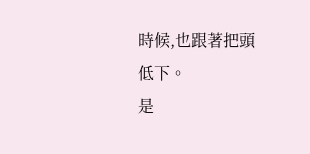時候,也跟著把頭低下。
是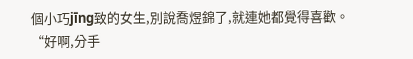個小巧jīng致的女生,別說喬煜錦了,就連她都覺得喜歡。
“好啊,分手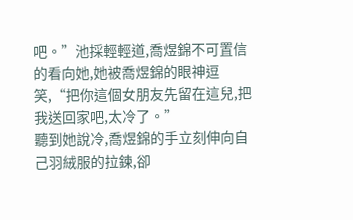吧。”池採輕輕道,喬煜錦不可置信的看向她,她被喬煜錦的眼神逗笑,“把你這個女朋友先留在這兒,把我送回家吧,太冷了。”
聽到她說冷,喬煜錦的手立刻伸向自己羽絨服的拉鍊,卻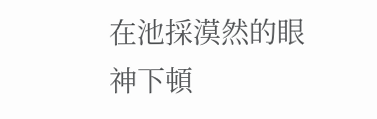在池採漠然的眼神下頓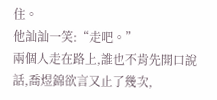住。
他訕訕一笑:“走吧。”
兩個人走在路上,誰也不肯先開口說話,喬煜錦欲言又止了幾次,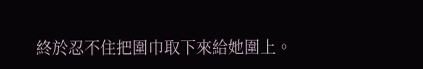終於忍不住把圍巾取下來給她圍上。